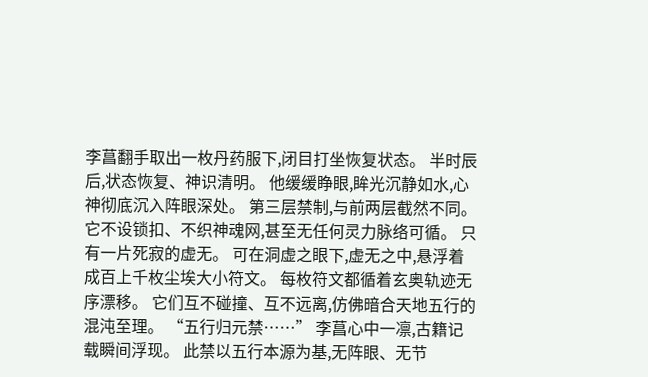李菖翻手取出一枚丹药服下,闭目打坐恢复状态。 半时辰后,状态恢复、神识清明。 他缓缓睁眼,眸光沉静如水,心神彻底沉入阵眼深处。 第三层禁制,与前两层截然不同。 它不设锁扣、不织神魂网,甚至无任何灵力脉络可循。 只有一片死寂的虚无。 可在洞虚之眼下,虚无之中,悬浮着成百上千枚尘埃大小符文。 每枚符文都循着玄奥轨迹无序漂移。 它们互不碰撞、互不远离,仿佛暗合天地五行的混沌至理。 “五行归元禁……” 李菖心中一凛,古籍记载瞬间浮现。 此禁以五行本源为基,无阵眼、无节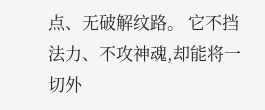点、无破解纹路。 它不挡法力、不攻神魂,却能将一切外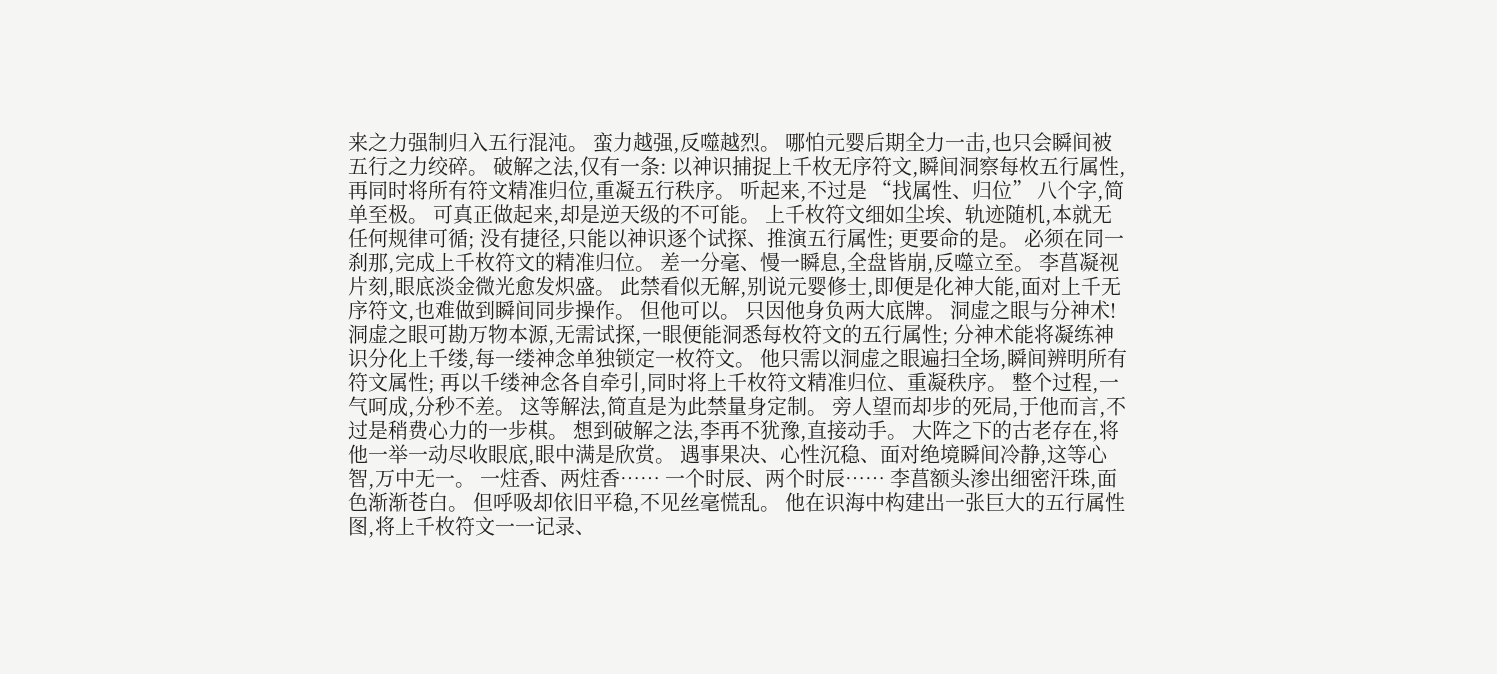来之力强制归入五行混沌。 蛮力越强,反噬越烈。 哪怕元婴后期全力一击,也只会瞬间被五行之力绞碎。 破解之法,仅有一条: 以神识捕捉上千枚无序符文,瞬间洞察每枚五行属性,再同时将所有符文精准归位,重凝五行秩序。 听起来,不过是 “找属性、归位” 八个字,简单至极。 可真正做起来,却是逆天级的不可能。 上千枚符文细如尘埃、轨迹随机,本就无任何规律可循; 没有捷径,只能以神识逐个试探、推演五行属性; 更要命的是。 必须在同一刹那,完成上千枚符文的精准归位。 差一分毫、慢一瞬息,全盘皆崩,反噬立至。 李菖凝视片刻,眼底淡金微光愈发炽盛。 此禁看似无解,别说元婴修士,即便是化神大能,面对上千无序符文,也难做到瞬间同步操作。 但他可以。 只因他身负两大底牌。 洞虚之眼与分神术! 洞虚之眼可勘万物本源,无需试探,一眼便能洞悉每枚符文的五行属性; 分神术能将凝练神识分化上千缕,每一缕神念单独锁定一枚符文。 他只需以洞虚之眼遍扫全场,瞬间辨明所有符文属性; 再以千缕神念各自牵引,同时将上千枚符文精准归位、重凝秩序。 整个过程,一气呵成,分秒不差。 这等解法,简直是为此禁量身定制。 旁人望而却步的死局,于他而言,不过是稍费心力的一步棋。 想到破解之法,李再不犹豫,直接动手。 大阵之下的古老存在,将他一举一动尽收眼底,眼中满是欣赏。 遇事果决、心性沉稳、面对绝境瞬间冷静,这等心智,万中无一。 一炷香、两炷香…… 一个时辰、两个时辰…… 李菖额头渗出细密汗珠,面色渐渐苍白。 但呼吸却依旧平稳,不见丝毫慌乱。 他在识海中构建出一张巨大的五行属性图,将上千枚符文一一记录、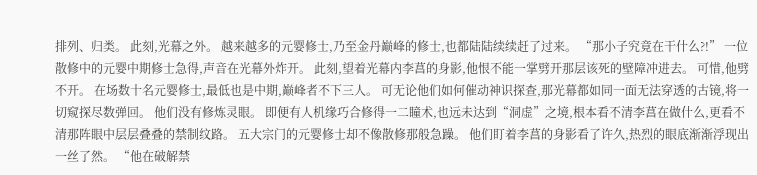排列、归类。 此刻,光幕之外。 越来越多的元婴修士,乃至金丹巅峰的修士,也都陆陆续续赶了过来。 “那小子究竟在干什么?!” 一位散修中的元婴中期修士急得,声音在光幕外炸开。 此刻,望着光幕内李菖的身影,他恨不能一掌劈开那层该死的壁障冲进去。 可惜,他劈不开。 在场数十名元婴修士,最低也是中期,巅峰者不下三人。 可无论他们如何催动神识探查,那光幕都如同一面无法穿透的古镜,将一切窥探尽数弹回。 他们没有修炼灵眼。 即便有人机缘巧合修得一二瞳术,也远未达到“洞虚”之境,根本看不清李菖在做什么,更看不清那阵眼中层层叠叠的禁制纹路。 五大宗门的元婴修士却不像散修那般急躁。 他们盯着李菖的身影看了许久,热烈的眼底渐渐浮现出一丝了然。 “他在破解禁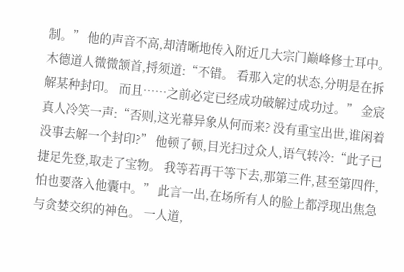制。” 他的声音不高,却清晰地传入附近几大宗门巅峰修士耳中。 木德道人微微颔首,捋须道:“不错。 看那入定的状态,分明是在拆解某种封印。 而且……之前必定已经成功破解过成功过。” 金宸真人冷笑一声:“否则,这光幕异象从何而来? 没有重宝出世,谁闲着没事去解一个封印?” 他顿了顿,目光扫过众人,语气转冷:“此子已捷足先登,取走了宝物。 我等若再干等下去,那第三件,甚至第四件,怕也要落入他囊中。” 此言一出,在场所有人的脸上都浮现出焦急与贪婪交织的神色。 一人道,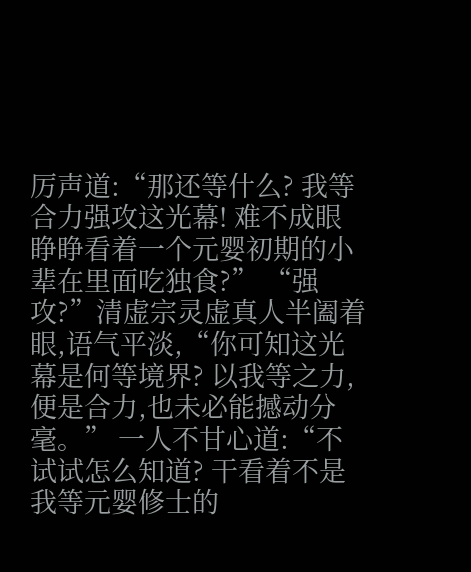厉声道:“那还等什么? 我等合力强攻这光幕! 难不成眼睁睁看着一个元婴初期的小辈在里面吃独食?” “强攻?”清虚宗灵虚真人半阖着眼,语气平淡,“你可知这光幕是何等境界? 以我等之力,便是合力,也未必能撼动分毫。” 一人不甘心道:“不试试怎么知道? 干看着不是我等元婴修士的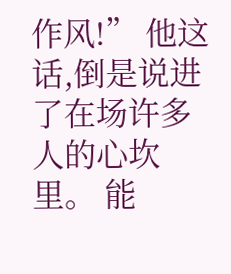作风!” 他这话,倒是说进了在场许多人的心坎里。 能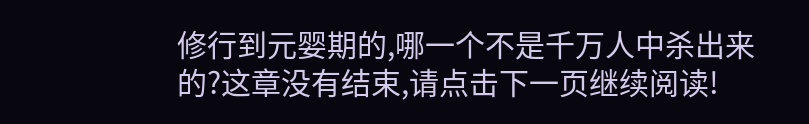修行到元婴期的,哪一个不是千万人中杀出来的?这章没有结束,请点击下一页继续阅读!